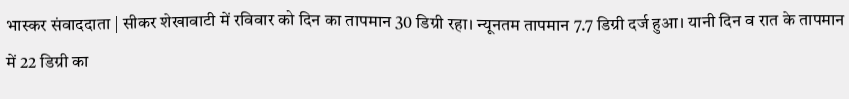भास्कर संवाददाता | सीकर शेखावाटी में रविवार को दिन का तापमान 30 डिग्री रहा। न्यूनतम तापमान 7.7 डिग्री दर्ज हुआ। यानी दिन व रात के तापमान में 22 डिग्री का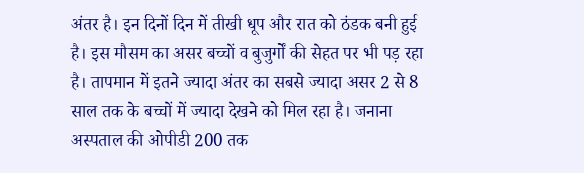अंतर है। इन दिनों दिन में तीखी धूप और रात को ठंडक बनी हुई है। इस मौसम का असर बच्चों व बुजुर्गों की सेहत पर भी पड़ रहा है। तापमान में इतने ज्यादा अंतर का सबसे ज्यादा असर 2 से 8 साल तक के बच्चों में ज्यादा देखने को मिल रहा है। जनाना अस्पताल की ओपीडी 200 तक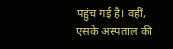पहुंच गई है। वहीं, एसके अस्पताल की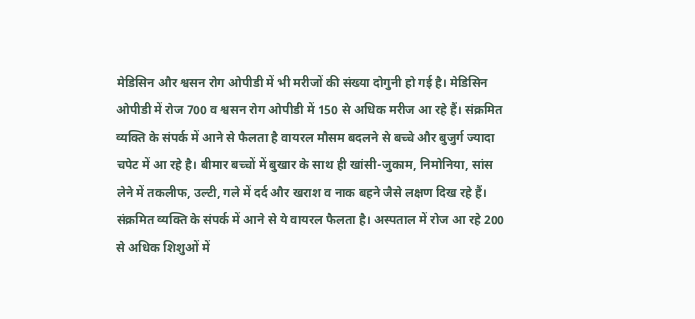मेडिसिन और श्वसन रोग ओपीडी में भी मरीजों की संख्या दोगुनी हो गई है। मेडिसिन ओपीडी में रोज 700 व श्वसन रोग ओपीडी में 150 से अधिक मरीज आ रहे हैं। संक्रमित व्यक्ति के संपर्क में आने से फैलता है वायरल मौसम बदलने से बच्चे और बुजुर्ग ज्यादा चपेट में आ रहे है। बीमार बच्चों में बुखार के साथ ही खांसी-जुकाम, निमोनिया, सांस लेने में तकलीफ, उल्टी, गले में दर्द और खराश व नाक बहने जैसे लक्षण दिख रहे हैं। संक्रमित व्यक्ति के संपर्क में आने से ये वायरल फैलता है। अस्पताल में रोज आ रहे 200 से अधिक शिशुओं में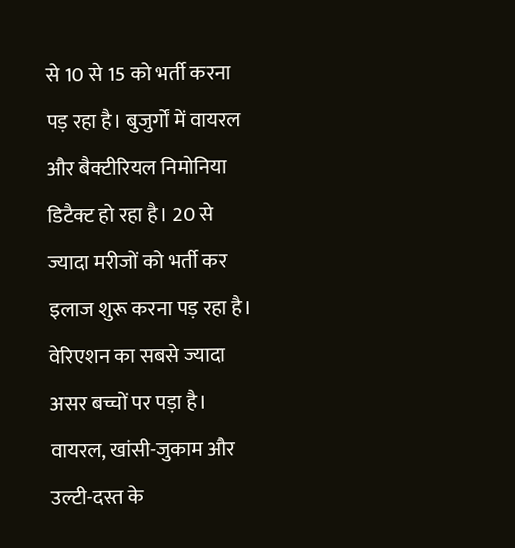से 10 से 15 को भर्ती करना पड़ रहा है। बुजुर्गों में वायरल और बैक्टीरियल निमोनिया डिटैक्ट हो रहा है। 20 से ज्यादा मरीजों को भर्ती कर इलाज शुरू करना पड़ रहा है। वेरिएशन का सबसे ज्यादा असर बच्चों पर पड़ा है। वायरल, खांसी-जुकाम और उल्टी-दस्त के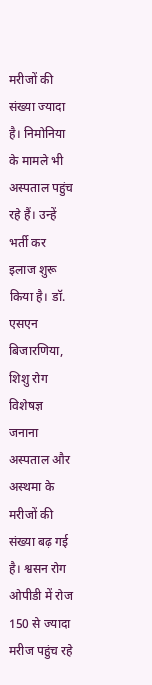मरीजों की संख्या ज्यादा है। निमोनिया के मामले भी अस्पताल पहुंच रहे हैं। उन्हें भर्ती कर इलाज शुरू किया है। डॉ. एसएन बिजारणिया, शिशु रोग विशेषज्ञ जनाना अस्पताल और अस्थमा के मरीजों की संख्या बढ़ गई है। श्वसन रोग ओपीडी में रोज 150 से ज्यादा मरीज पहुंच रहे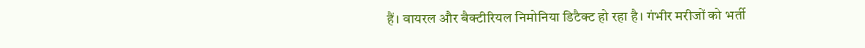हैं। वायरल और बैक्टीरियल निमोनिया डिटैक्ट हो रहा है। गंभीर मरीजों को भर्ती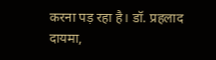करना पड़ रहा है। डॉ. प्रहलाद दायमा,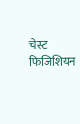चेस्ट फिजिशियन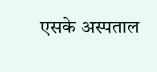एसके अस्पताल